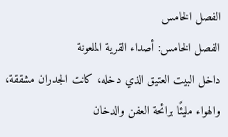الفصل الخامس
الفصل الخامس: أصداء القرية الملعونة
داخل البيت العتيق الذي دخله، كانت الجدران مشققة، والهواء مليئًا برائحة العفن والدخان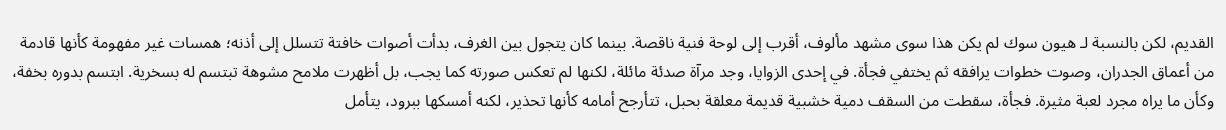القديم، لكن بالنسبة لـ هيون سوك لم يكن هذا سوى مشهد مألوف، أقرب إلى لوحة فنية ناقصة. بينما كان يتجول بين الغرف، بدأت أصوات خافتة تتسلل إلى أذنه؛ همسات غير مفهومة كأنها قادمة من أعماق الجدران، وصوت خطوات يرافقه ثم يختفي فجأة. في إحدى الزوايا، وجد مرآة صدئة مائلة، لكنها لم تعكس صورته كما يجب، بل أظهرت ملامح مشوهة تبتسم له بسخرية. ابتسم بدوره بخفة، وكأن ما يراه مجرد لعبة مثيرة. فجأة، سقطت من السقف دمية خشبية قديمة معلقة بحبل، تتأرجح أمامه كأنها تحذير، لكنه أمسكها ببرود، يتأمل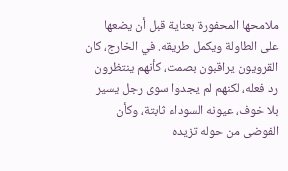ملامحها المحفورة بعناية قبل أن يضعها على الطاولة ويكمل طريقه. في الخارج، كان القرويون يراقبون بصمت، كأنهم ينتظرون رد فعله، لكنهم لم يجدوا سوى رجل يسير بلا خوف، عيونه السوداء ثابتة، وكأن الفوضى من حوله تزيده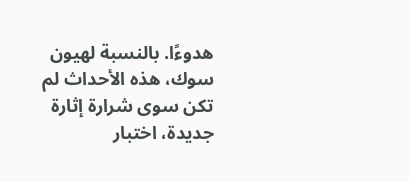هدوءًا. بالنسبة لهيون سوك، هذه الأحداث لم تكن سوى شرارة إثارة جديدة، اختبار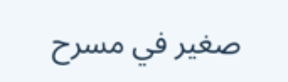صغير في مسرح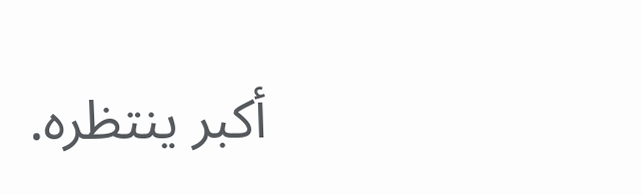أكبر ينتظره.